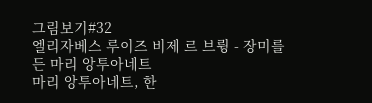그림보기#32
엘리자베스 루이즈 비제 르 브륑 - 장미를 든 마리 앙투아네트
마리 앙투아네트, 한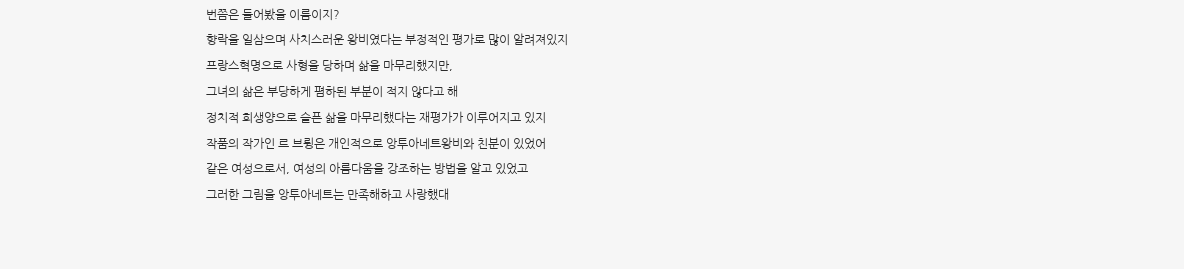번쯤은 들어봤을 이름이지?
향락을 일삼으며 사치스러운 왕비였다는 부정적인 평가로 많이 알려져있지
프랑스혁명으로 사형을 당하며 삶을 마무리했지만,
그녀의 삶은 부당하게 폄하된 부분이 적지 않다고 해
정치적 희생양으로 슬픈 삶을 마무리했다는 재평가가 이루어지고 있지
작품의 작가인 르 브륑은 개인적으로 앙투아네트왕비와 친분이 있었어
같은 여성으로서, 여성의 아름다움을 강조하는 방법을 알고 있었고
그러한 그림을 앙투아네트는 만족해하고 사랑했대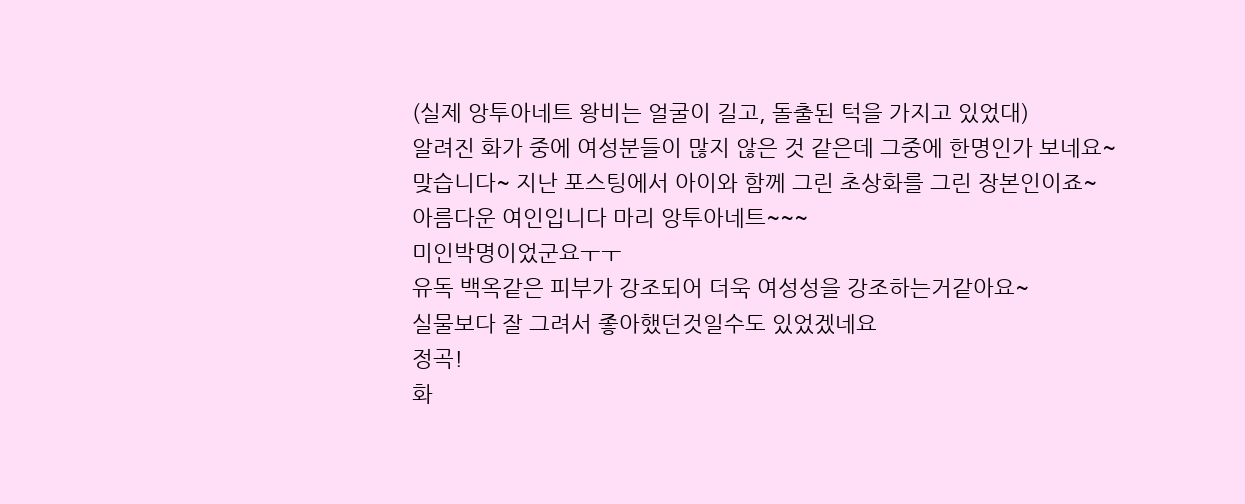(실제 앙투아네트 왕비는 얼굴이 길고, 돌출된 턱을 가지고 있었대)
알려진 화가 중에 여성분들이 많지 않은 것 같은데 그중에 한명인가 보네요~
맞습니다~ 지난 포스팅에서 아이와 함께 그린 초상화를 그린 장본인이죠~
아름다운 여인입니다 마리 앙투아네트~~~
미인박명이었군요ㅜㅜ
유독 백옥같은 피부가 강조되어 더욱 여성성을 강조하는거같아요~
실물보다 잘 그려서 좋아했던것일수도 있었겠네요
정곡!
화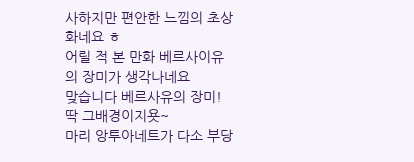사하지만 편안한 느낌의 초상화네요 ㅎ
어릴 적 본 만화 베르사이유의 장미가 생각나네요
맞습니다 베르사유의 장미! 딱 그배경이지욧~
마리 앙투아네트가 다소 부당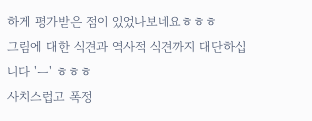하게 평가받은 점이 있었나보네요ㅎㅎㅎ
그림에 대한 식견과 역사적 식견까지 대단하십니다 'ㅡ' ㅎㅎㅎ
사치스럽고 폭정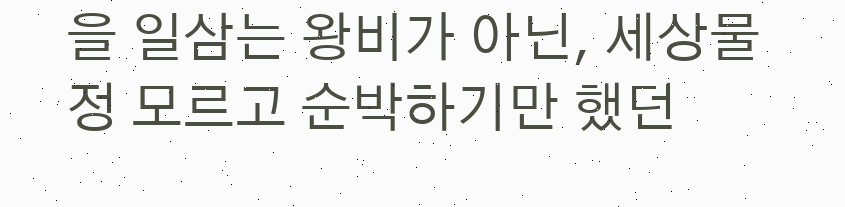을 일삼는 왕비가 아닌, 세상물정 모르고 순박하기만 했던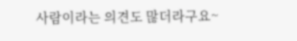사람이라는 의견도 많더라구요~